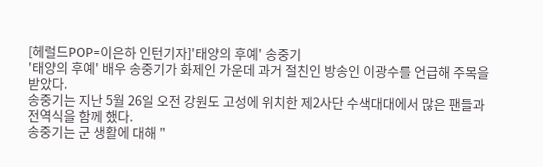[헤럴드POP=이은하 인턴기자]'태양의 후예' 송중기
'태양의 후예' 배우 송중기가 화제인 가운데 과거 절친인 방송인 이광수를 언급해 주목을 받았다.
송중기는 지난 5월 26일 오전 강원도 고성에 위치한 제2사단 수색대대에서 많은 팬들과 전역식을 함께 했다.
송중기는 군 생활에 대해 "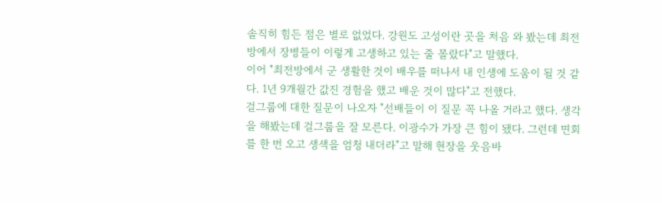솔직히 힘든 점은 별로 없었다. 강원도 고성이란 곳을 처음 와 봤는데 최전방에서 장병들이 이렇게 고생하고 있는 줄 몰랐다"고 말했다.
이어 "최전방에서 군 생활한 것이 배우를 떠나서 내 인생에 도움이 될 것 같다. 1년 9개월간 값진 경험을 했고 배운 것이 많다"고 전했다.
걸그룹에 대한 질문이 나오자 "선배들이 이 질문 꼭 나올 거라고 했다. 생각을 해봤는데 걸그룹을 잘 모른다. 이광수가 가장 큰 힘이 됐다. 그런데 면회를 한 번 오고 생색을 엄청 내더라"고 말해 현장을 웃음바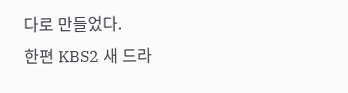다로 만들었다.
한편 KBS2 새 드라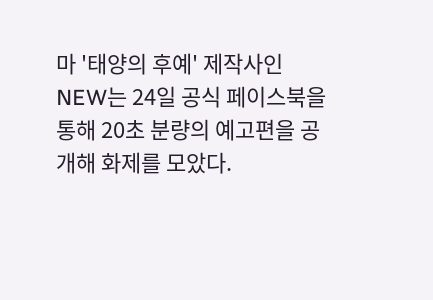마 '태양의 후예' 제작사인 NEW는 24일 공식 페이스북을 통해 20초 분량의 예고편을 공개해 화제를 모았다.